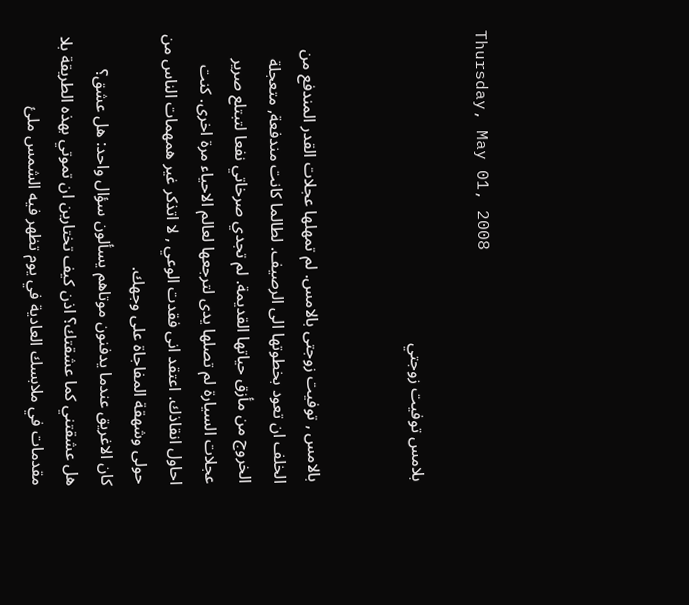Thursday, May 01, 2008

بلامس توفيت زوجتي


بالامس , توفيت زوجتى بالامس. لم تمهلها عجلات القدر المندفع من الخلف ان تعود بخطوتها الى الرصيف. لطالما كانت مندفعة, متعجلة الخروج من مأزق حياتها القديمة. لم تجدي صرخاتي نفعا لتبتلع صرير عجلات السيارة لم تصلها يدى لترجعها لعالم الاحياء مرة اخرى. كنت احاول انقاذك. اعتقد انى فقدت الوعي , لا اتذكر غير همهمات الناس من حولى وشهقة المفاجاة على وجهك.
كان الاغريق عندما يدفنون موتاهم يسألون سؤال واحد: هل عشق؟
هل عشقتني كما عشقتك؟ اذن كيف تختارين ان تموتي بهذه الطريقة بلا مقدمات في ملابسك العادية في يوم تظهر فيه الشمس ملئ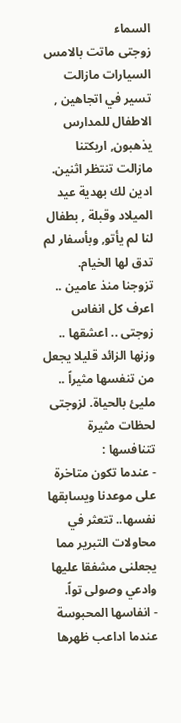السماء
زوجتى ماتت بالامس
السيارات مازالت تسير في اتجاهين , الاطفال للمدارس يذهبون, اريكتنا مازالت تنتظر اثنين.
ادين لك بهدية عيد الميلاد وقبلة , بطفال لنا لم يأتو, وبأسفار لم تدق لها الخيام.
تزوجنا منذ عامين .. اعرف كل انفاس زوجتى .. اعشقها .. وزنها الزائد قليلا يجعل من تنفسها مثيراً .. مليئ بالحياة. لزوجتى لحظات مثيرة تتنافسها :
- عندما تكون متاخرة على موعدنا ويسابقها نفسها.. تتعثر في محاولات التبرير مما يجعلنى مشفقا عليها وادعي وصولى تواً.
- انفاسها المحبوسة عندما اداعب ظهرها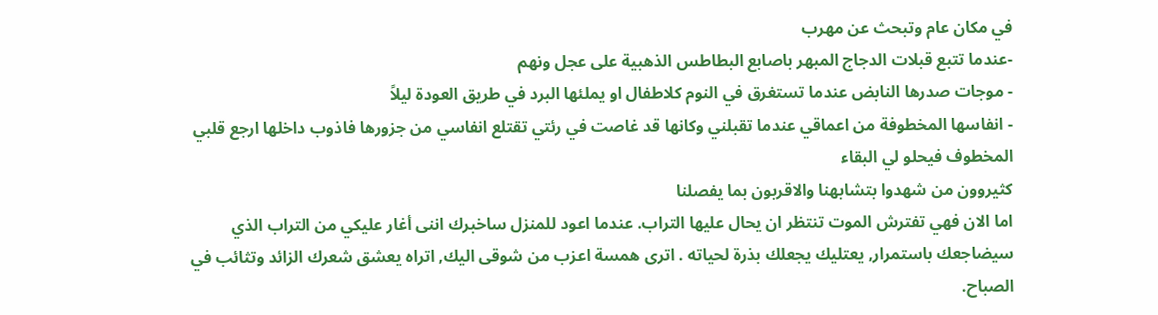في مكان عام وتبحث عن مهرب
-عندما تتبع قبلات الدجاج المبهر باصابع البطاطس الذهبية على عجل ونهم
- موجات صدرها النابض عندما تستغرق في النوم كلاطفال او يملئها البرد في طريق العودة ليلاً
- انفاسها المخطوفة من اعماقي عندما تقبلني وكانها قد غاصت في رئتي تقتلع انفاسي من جزورها فاذوب داخلها ارجع قلبي المخطوف فيحلو لي البقاء
كثيروون من شهدوا بتشابهنا والاقربون بما يفصلنا
اما الان فهي تفترش الموت تنتظر ان يحال عليها التراب. عندما اعود للمنزل ساخبرك اننى أغار عليكي من التراب الذي سيضاجعك باستمرار, يعتليك يجعلك بذرة لحياته . اترى همسة اعزب من شوقى اليك, اتراه يعشق شعرك الزائد وتثائب في الصباح.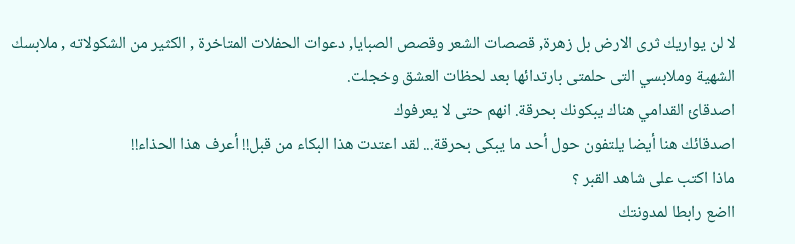لا لن يواريك ثرى الارض بل زهرة, قصصات الشعر وقصص الصبايا, دعوات الحفلات المتاخرة , الكثير من الشكولاته , ملابسك الشهية وملابسي التى حلمتى بارتدائها بعد لحظات العشق وخجلت.
اصدقائ القدامي هناك يبكونك بحرقة. انهم حتى لا يعرفوك
اصدقائك هنا أيضا يلتفون حول أحد ما يبكى بحرقة... لقد اعتدت هذا البكاء من قبل!! أعرف هذا الحذاء!!
ماذا اكتب على شاهد القبر ؟
ااضع رابطا لمدونتك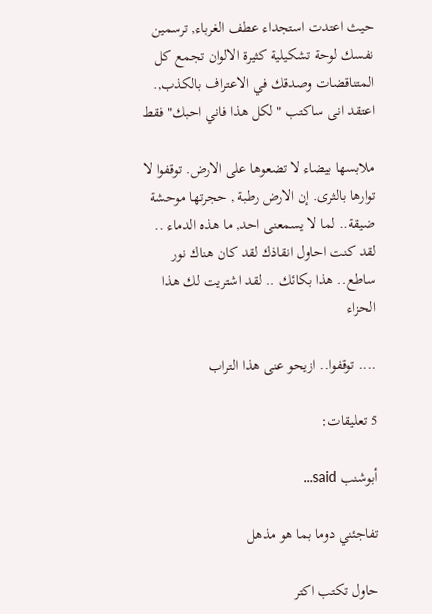حيث اعتدت استجداء عطف الغرباء, ترسمين نفسك لوحة تشكيلية كثيرة الالوان تجمع كل المتناقضات وصدقك في الاعتراف بالكذب,.
اعتقد انى ساكتب " لكل هذا فاني احبك" فقط

ملابسها بيضاء لا تضعوها على الارض. توقفوا لا توارها بالثرى. إن الارض رطبة , حجرتها موحشة ضيقة.. لما لا يسمعنى احد, ما هذه الدماء .. لقد كنت احاول انقاذك لقد كان هناك نور ساطع.. هذا بكائك .. لقد اشتريت لك هذا الحزاء

.... توقفوا.. ازيحو عنى هذا التراب

5 تعليقات:

أبوشنب said...

تفاجئني دوما بما هو مذهل

حاول تكتب اكتر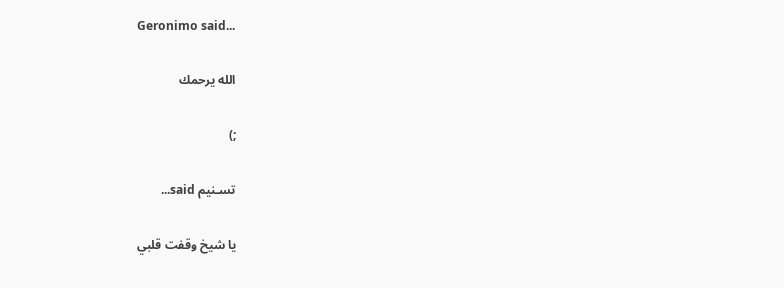Geronimo said...

الله يرحمك

;)

تسـنيم said...

يا شيخ وقفت قلبي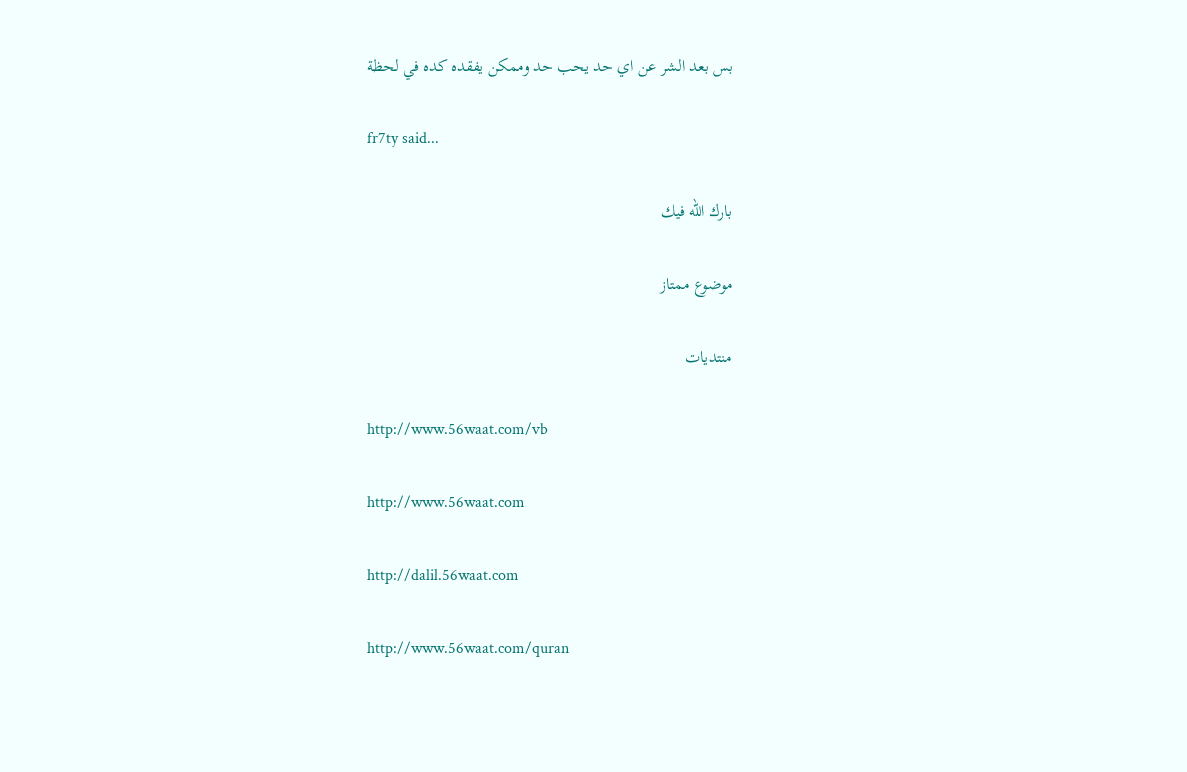بس بعد الشر عن اي حد يحب حد وممكن يفقده كده في لحظة

fr7ty said...

بارك الله فيك

موضوع ممتاز

منتديات

http://www.56waat.com/vb

http://www.56waat.com

http://dalil.56waat.com

http://www.56waat.com/quran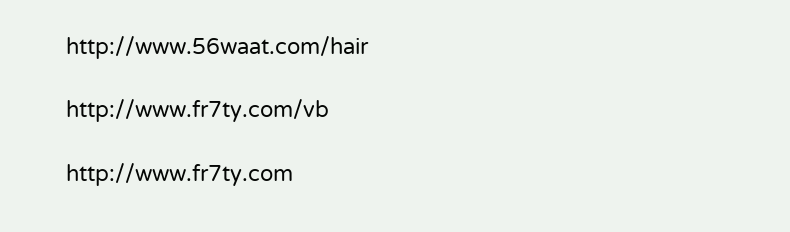http://www.56waat.com/hair

http://www.fr7ty.com/vb

http://www.fr7ty.com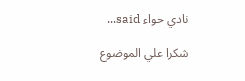نادي حواء said...

شكرا علي الموضوع